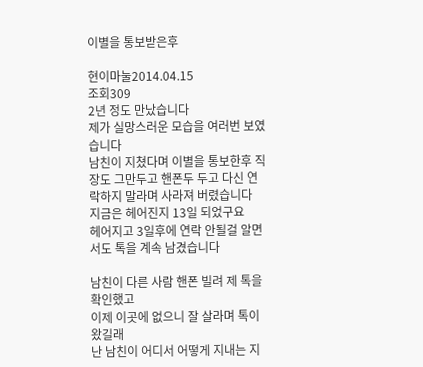이별을 통보받은후

현이마눌2014.04.15
조회309
2년 정도 만났습니다
제가 실망스러운 모습을 여러번 보였습니다
남친이 지쳤다며 이별을 통보한후 직장도 그만두고 핸폰두 두고 다신 연락하지 말라며 사라져 버렸습니다
지금은 헤어진지 13일 되었구요
헤어지고 3일후에 연락 안될걸 알면서도 톡을 계속 남겼습니다

남친이 다른 사람 핸폰 빌려 제 톡을 확인했고
이제 이곳에 없으니 잘 살라며 톡이 왔길래
난 남친이 어디서 어떻게 지내는 지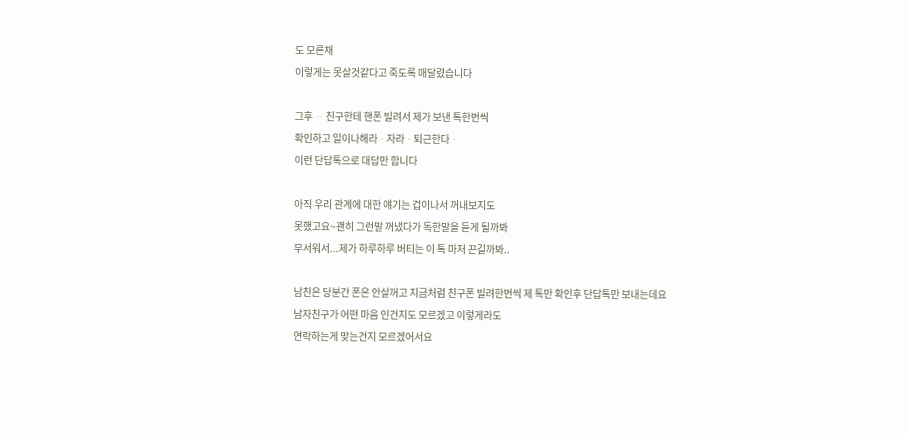도 모른채
이렇게는 못살것같다고 죽도록 매달렸습니다

그후 ᆢ 친구한테 핸폰 빌려서 제가 보낸 톡한번씩
확인하고 일이나해라ᆞ자라ᆞ퇴근한다ᆞ
이런 단답톡으로 대답만 합니다

아직 우리 관계에 대한 얘기는 겁이나서 꺼내보지도
못했고요~괜히 그런말 꺼냈다가 독한말을 듣게 될까봐
무서워서...제가 하루하루 버티는 이 톡 마저 끈길까봐..

남친은 당분간 폰은 안살꺼고 지금처럼 친구폰 빌려한번씩 제 톡만 확인후 단답톡만 보내는데요
남자친구가 어떤 마음 인건지도 모르겠고 이렇게라도
연락하는게 맞는건지 모르겠어서요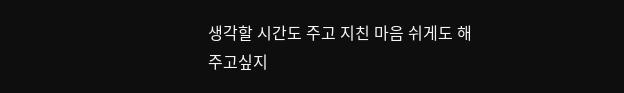생각할 시간도 주고 지친 마음 쉬게도 해주고싶지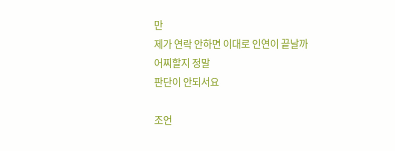만
제가 연락 안하면 이대로 인연이 끝날까 어찌할지 정말
판단이 안되서요

조언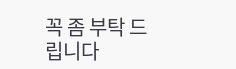꼭 좀 부탁 드립니다